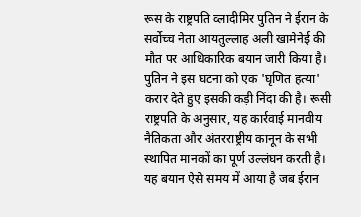रूस के राष्ट्रपति व्लादीमिर पुतिन ने ईरान के सर्वोच्च नेता आयतुल्लाह अली खामेनेई की मौत पर आधिकारिक बयान जारी किया है। पुतिन ने इस घटना को एक 'घृणित हत्या' करार देते हुए इसकी कड़ी निंदा की है। रूसी राष्ट्रपति के अनुसार, यह कार्रवाई मानवीय नैतिकता और अंतरराष्ट्रीय कानून के सभी स्थापित मानकों का पूर्ण उल्लंघन करती है। यह बयान ऐसे समय में आया है जब ईरान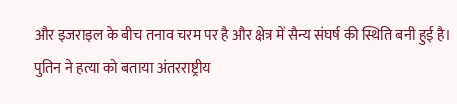और इजराइल के बीच तनाव चरम पर है और क्षेत्र में सैन्य संघर्ष की स्थिति बनी हुई है।
पुतिन ने हत्या को बताया अंतरराष्ट्रीय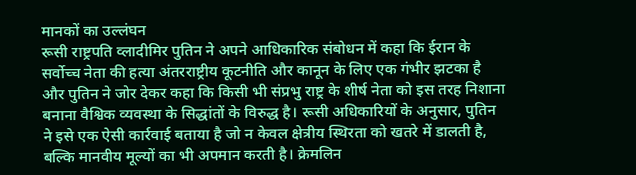मानकों का उल्लंघन
रूसी राष्ट्रपति व्लादीमिर पुतिन ने अपने आधिकारिक संबोधन में कहा कि ईरान के सर्वोच्च नेता की हत्या अंतरराष्ट्रीय कूटनीति और कानून के लिए एक गंभीर झटका है और पुतिन ने जोर देकर कहा कि किसी भी संप्रभु राष्ट्र के शीर्ष नेता को इस तरह निशाना बनाना वैश्विक व्यवस्था के सिद्धांतों के विरुद्ध है। रूसी अधिकारियों के अनुसार, पुतिन ने इसे एक ऐसी कार्रवाई बताया है जो न केवल क्षेत्रीय स्थिरता को खतरे में डालती है, बल्कि मानवीय मूल्यों का भी अपमान करती है। क्रेमलिन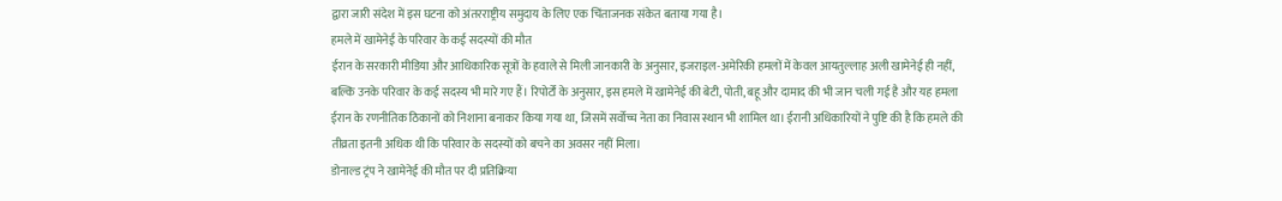द्वारा जारी संदेश में इस घटना को अंतरराष्ट्रीय समुदाय के लिए एक चिंताजनक संकेत बताया गया है।
हमले में खामेनेई के परिवार के कई सदस्यों की मौत
ईरान के सरकारी मीडिया और आधिकारिक सूत्रों के हवाले से मिली जानकारी के अनुसार, इजराइल-अमेरिकी हमलों में केवल आयतुल्लाह अली खामेनेई ही नहीं, बल्कि उनके परिवार के कई सदस्य भी मारे गए हैं। रिपोर्टों के अनुसार, इस हमले में खामेनेई की बेटी, पोती, बहू और दामाद की भी जान चली गई है और यह हमला ईरान के रणनीतिक ठिकानों को निशाना बनाकर किया गया था, जिसमें सर्वोच्च नेता का निवास स्थान भी शामिल था। ईरानी अधिकारियों ने पुष्टि की है कि हमले की तीव्रता इतनी अधिक थी कि परिवार के सदस्यों को बचने का अवसर नहीं मिला।
डोनाल्ड ट्रंप ने खामेनेई की मौत पर दी प्रतिक्रिया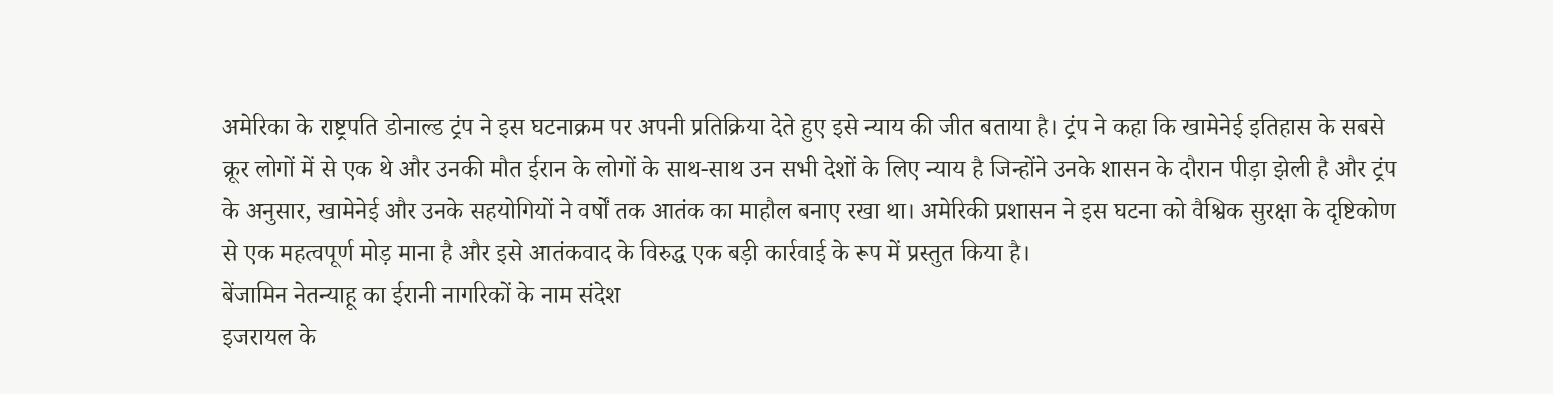अमेरिका के राष्ट्रपति डोनाल्ड ट्रंप ने इस घटनाक्रम पर अपनी प्रतिक्रिया देते हुए इसे न्याय की जीत बताया है। ट्रंप ने कहा कि खामेनेई इतिहास के सबसे क्रूर लोगों में से एक थे और उनकी मौत ईरान के लोगों के साथ-साथ उन सभी देशों के लिए न्याय है जिन्होंने उनके शासन के दौरान पीड़ा झेली है और ट्रंप के अनुसार, खामेनेई और उनके सहयोगियों ने वर्षों तक आतंक का माहौल बनाए रखा था। अमेरिकी प्रशासन ने इस घटना को वैश्विक सुरक्षा के दृष्टिकोण से एक महत्वपूर्ण मोड़ माना है और इसे आतंकवाद के विरुद्ध एक बड़ी कार्रवाई के रूप में प्रस्तुत किया है।
बेंजामिन नेतन्याहू का ईरानी नागरिकों के नाम संदेश
इजरायल के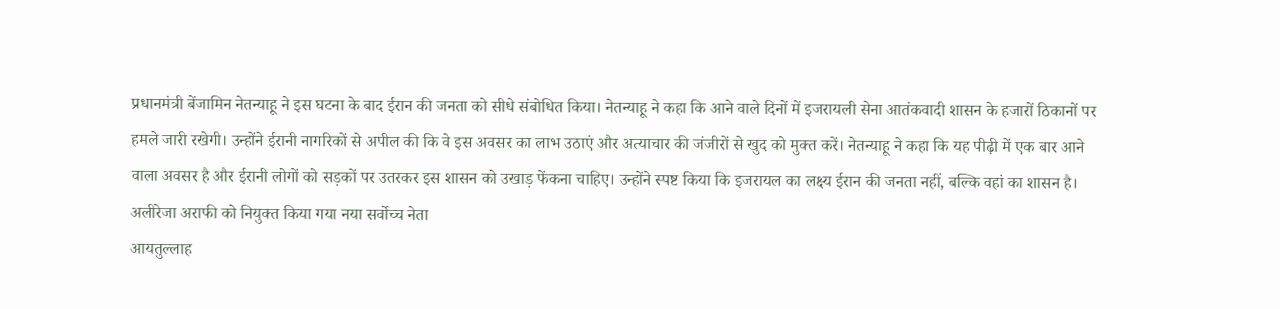प्रधानमंत्री बेंजामिन नेतन्याहू ने इस घटना के बाद ईरान की जनता को सीधे संबोधित किया। नेतन्याहू ने कहा कि आने वाले दिनों में इजरायली सेना आतंकवादी शासन के हजारों ठिकानों पर हमले जारी रखेगी। उन्होंने ईरानी नागरिकों से अपील की कि वे इस अवसर का लाभ उठाएं और अत्याचार की जंजीरों से खुद को मुक्त करें। नेतन्याहू ने कहा कि यह पीढ़ी में एक बार आने वाला अवसर है और ईरानी लोगों को सड़कों पर उतरकर इस शासन को उखाड़ फेंकना चाहिए। उन्होंने स्पष्ट किया कि इजरायल का लक्ष्य ईरान की जनता नहीं, बल्कि वहां का शासन है।
अलीरेजा अराफी को नियुक्त किया गया नया सर्वोच्च नेता
आयतुल्लाह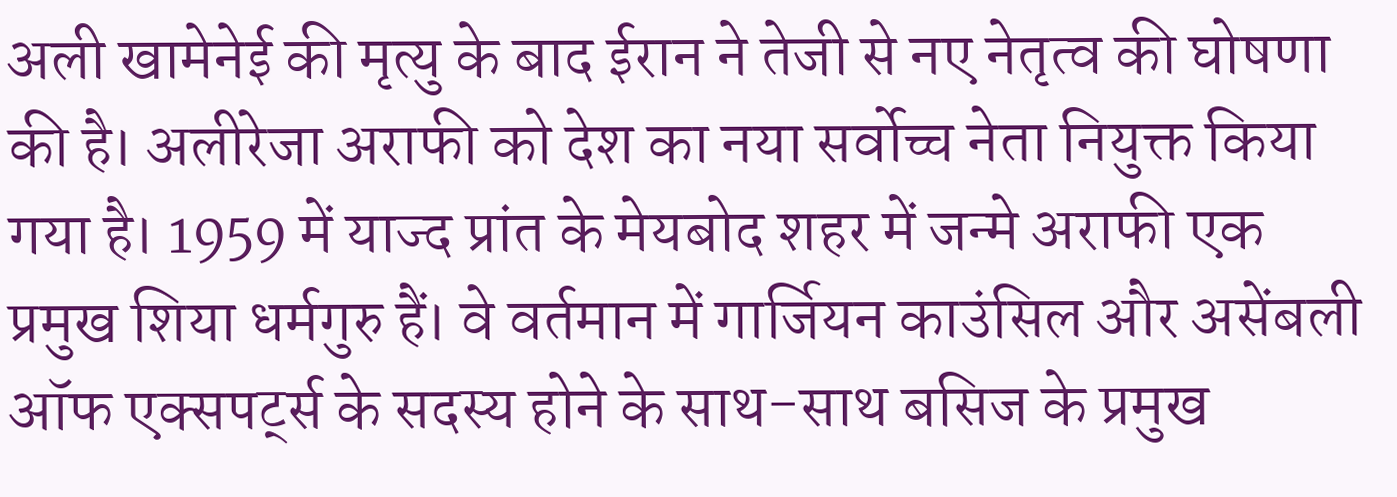अली खामेनेई की मृत्यु के बाद ईरान ने तेजी से नए नेतृत्व की घोषणा की है। अलीरेजा अराफी को देश का नया सर्वोच्च नेता नियुक्त किया गया है। 1959 में याज्द प्रांत के मेयबोद शहर में जन्मे अराफी एक प्रमुख शिया धर्मगुरु हैं। वे वर्तमान में गार्जियन काउंसिल और असेंबली ऑफ एक्सपर्ट्स के सदस्य होने के साथ-साथ बसिज के प्रमुख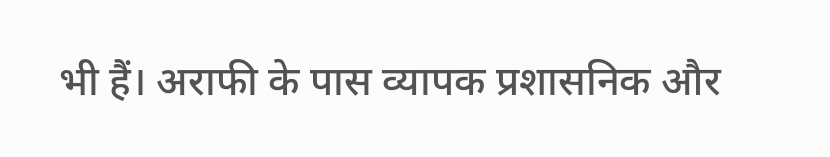भी हैं। अराफी के पास व्यापक प्रशासनिक और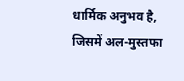धार्मिक अनुभव है, जिसमें अल-मुस्तफा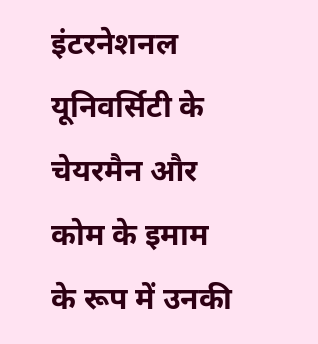इंटरनेशनल यूनिवर्सिटी के चेयरमैन और कोम के इमाम के रूप में उनकी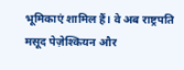भूमिकाएं शामिल हैं। वे अब राष्ट्रपति मसूद पेज़ेश्कियन और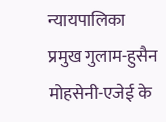न्यायपालिका प्रमुख गुलाम-हुसैन मोहसेनी-एजेई के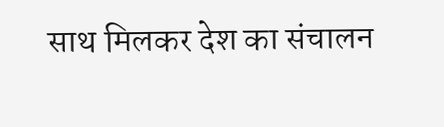साथ मिलकर देश का संचालन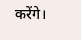करेंगे।